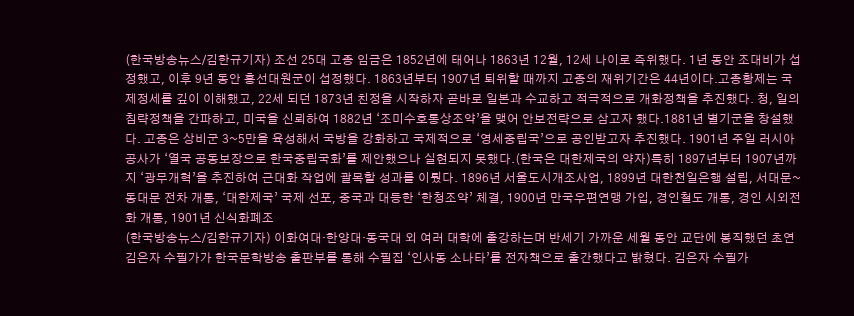(한국방송뉴스/김한규기자) 조선 25대 고종 임금은 1852년에 태어나 1863년 12월, 12세 나이로 즉위했다. 1년 동안 조대비가 섭정했고, 이후 9년 동안 흥선대원군이 섭정했다. 1863년부터 1907년 퇴위할 때까지 고종의 재위기간은 44년이다.고종황제는 국제정세를 깊이 이해했고, 22세 되던 1873년 친정을 시작하자 곧바로 일본과 수교하고 적극적으로 개화정책을 추진했다. 청, 일의 침략정책을 간파하고, 미국을 신뢰하여 1882년 ‘조미수호통상조약’을 맺어 안보전략으로 삼고자 했다.1881년 별기군을 창설했다. 고종은 상비군 3~5만을 육성해서 국방을 강화하고 국제적으로 ‘영세중립국’으로 공인받고자 추진했다. 1901년 주일 러시아 공사가 ‘열국 공동보장으로 한국중립국화’를 제안했으나 실현되지 못했다.(한국은 대한제국의 약자)특히 1897년부터 1907년까지 ‘광무개혁’을 추진하여 근대화 작업에 괄목할 성과를 이뤘다. 1896년 서울도시개조사업, 1899년 대한천일은행 설립, 서대문~동대문 전차 개통, ‘대한제국’ 국제 선포, 중국과 대등한 ‘한청조약’ 체결, 1900년 만국우편연맹 가입, 경인철도 개통, 경인 시외전화 개통, 1901년 신식화폐조
(한국방송뉴스/김한규기자) 이화여대·한양대·동국대 외 여러 대학에 출강하는며 반세기 가까운 세월 동안 교단에 봉직했던 초연 김은자 수필가가 한국문학방송 출판부를 통해 수필집 ‘인사동 소나타’를 전자책으로 출간했다고 밝혔다. 김은자 수필가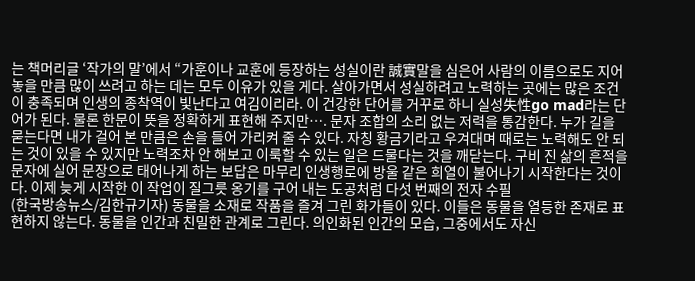는 책머리글 ‘작가의 말’에서 “가훈이나 교훈에 등장하는 성실이란 誠實말을 심은어 사람의 이름으로도 지어놓을 만큼 많이 쓰려고 하는 데는 모두 이유가 있을 게다. 살아가면서 성실하려고 노력하는 곳에는 많은 조건이 충족되며 인생의 종착역이 빛난다고 여김이리라. 이 건강한 단어를 거꾸로 하니 실성失性go mad라는 단어가 된다. 물론 한문이 뜻을 정확하게 표현해 주지만…. 문자 조합의 소리 없는 저력을 통감한다. 누가 길을 묻는다면 내가 걸어 본 만큼은 손을 들어 가리켜 줄 수 있다. 자칭 황금기라고 우겨대며 때로는 노력해도 안 되는 것이 있을 수 있지만 노력조차 안 해보고 이룩할 수 있는 일은 드물다는 것을 깨닫는다. 구비 진 삶의 흔적을 문자에 실어 문장으로 태어나게 하는 보답은 마무리 인생행로에 방울 같은 희열이 불어나기 시작한다는 것이다. 이제 늦게 시작한 이 작업이 질그릇 옹기를 구어 내는 도공처럼 다섯 번째의 전자 수필
(한국방송뉴스/김한규기자) 동물을 소재로 작품을 즐겨 그린 화가들이 있다. 이들은 동물을 열등한 존재로 표현하지 않는다. 동물을 인간과 친밀한 관계로 그린다. 의인화된 인간의 모습, 그중에서도 자신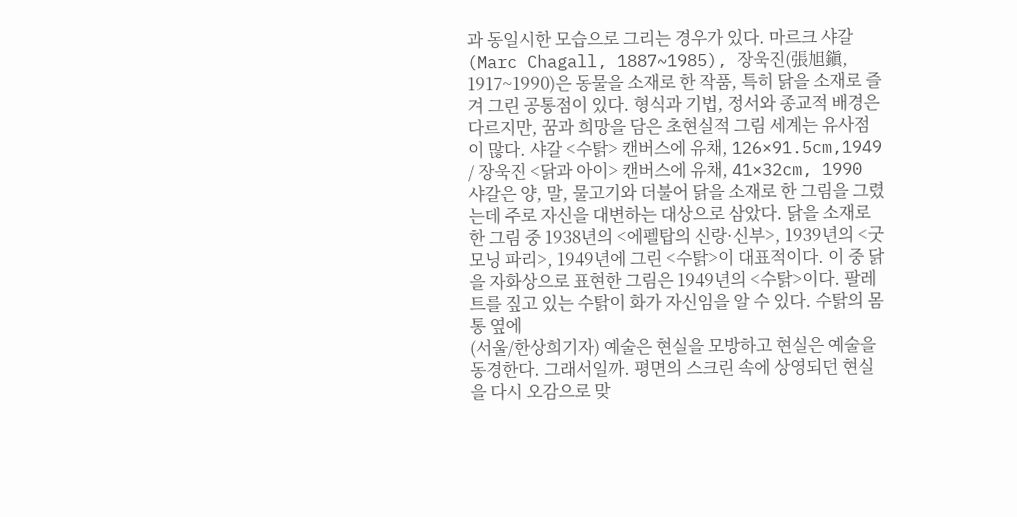과 동일시한 모습으로 그리는 경우가 있다. 마르크 샤갈(Marc Chagall, 1887~1985), 장욱진(張旭鎭, 1917~1990)은 동물을 소재로 한 작품, 특히 닭을 소재로 즐겨 그린 공통점이 있다. 형식과 기법, 정서와 종교적 배경은 다르지만, 꿈과 희망을 담은 초현실적 그림 세계는 유사점이 많다. 샤갈 <수탉> 캔버스에 유채, 126×91.5cm,1949 / 장욱진 <닭과 아이> 캔버스에 유채, 41×32cm, 1990 샤갈은 양, 말, 물고기와 더불어 닭을 소재로 한 그림을 그렸는데 주로 자신을 대변하는 대상으로 삼았다. 닭을 소재로 한 그림 중 1938년의 <에펠탑의 신랑·신부>, 1939년의 <굿모닝 파리>, 1949년에 그린 <수탉>이 대표적이다. 이 중 닭을 자화상으로 표현한 그림은 1949년의 <수탉>이다. 팔레트를 짚고 있는 수탉이 화가 자신임을 알 수 있다. 수탉의 몸통 옆에
(서울/한상희기자) 예술은 현실을 모방하고 현실은 예술을 동경한다. 그래서일까. 평면의 스크린 속에 상영되던 현실을 다시 오감으로 맞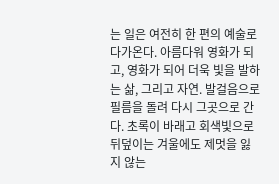는 일은 여전히 한 편의 예술로 다가온다. 아름다워 영화가 되고, 영화가 되어 더욱 빛을 발하는 삶, 그리고 자연. 발걸음으로 필름을 돌려 다시 그곳으로 간다. 초록이 바래고 회색빛으로 뒤덮이는 겨울에도 제멋을 잃지 않는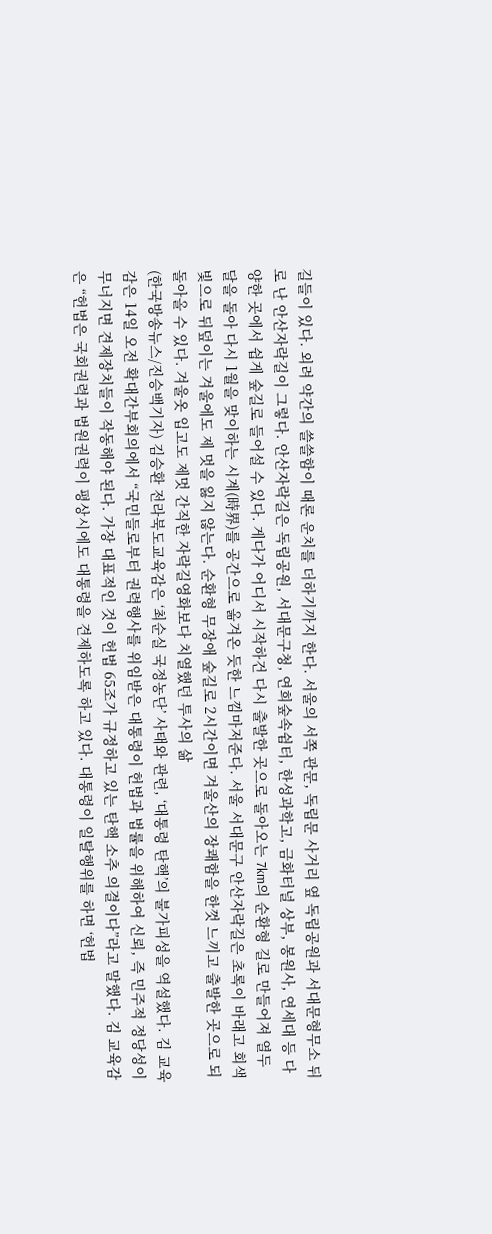길들이 있다. 외려 약간의 쓸쓸함이 때론 운치를 더하기까지 한다. 서울의 서쪽 관문, 독립문 사거리 옆 독립공원과 서대문형무소 뒤로 난 안산자락길이 그렇다. 안산자락길은 독립공원, 서대문구청, 연희숲속쉼터, 한성과학고, 금화터널 상부, 봉원사, 연세대 등 다양한 곳에서 쉽게 숲길로 들어설 수 있다. 게다가 어디서 시작하건 다시 출발한 곳으로 돌아오는 7km의 순환형 길로 만들어져 열두 달을 돌아 다시 1월을 맞이하는 시계(時界)를 공간으로 옮겨온 듯한 느낌마저준다. 서울 서대문구 안산자락길은 초록이 바래고 회색빛으로 뒤덮이는 겨울에도 제 멋을 잃지 않는다. 순환형 무장애 숲길로 2시간이면 겨울산의 장쾌함을 한껏 느끼고 출발한 곳으로 되돌아올 수 있다. 겨울옷 입고도 제멋 간직한 자락길영화보다 치열했던 투사의 삶
(한국방송뉴스/진승백기자) 김승환 전라북도교육감은 ‘최순실 국정농단’ 사태와 관련, ‘대통령 탄핵’의 불가피성을 역설했다. 김 교육감은 14일 오전 확대간부회의에서 “국민들로부터 권력행사를 위임받은 대통령이 헌법과 법률을 위해하여 신뢰, 즉 민주적 정당성이 무너지면 견제장치들이 작동해야 된다. 가장 대표적인 것이 헌법 65조가 규정하고 있는 탄핵 소추 의결이다”라고 말했다. 김 교육감은 “헌법은 국회권력과 법원권력이 평상시에도 대통령을 견제하도록 하고 있다. 대통령이 일탈행위를 하면 ‘헌법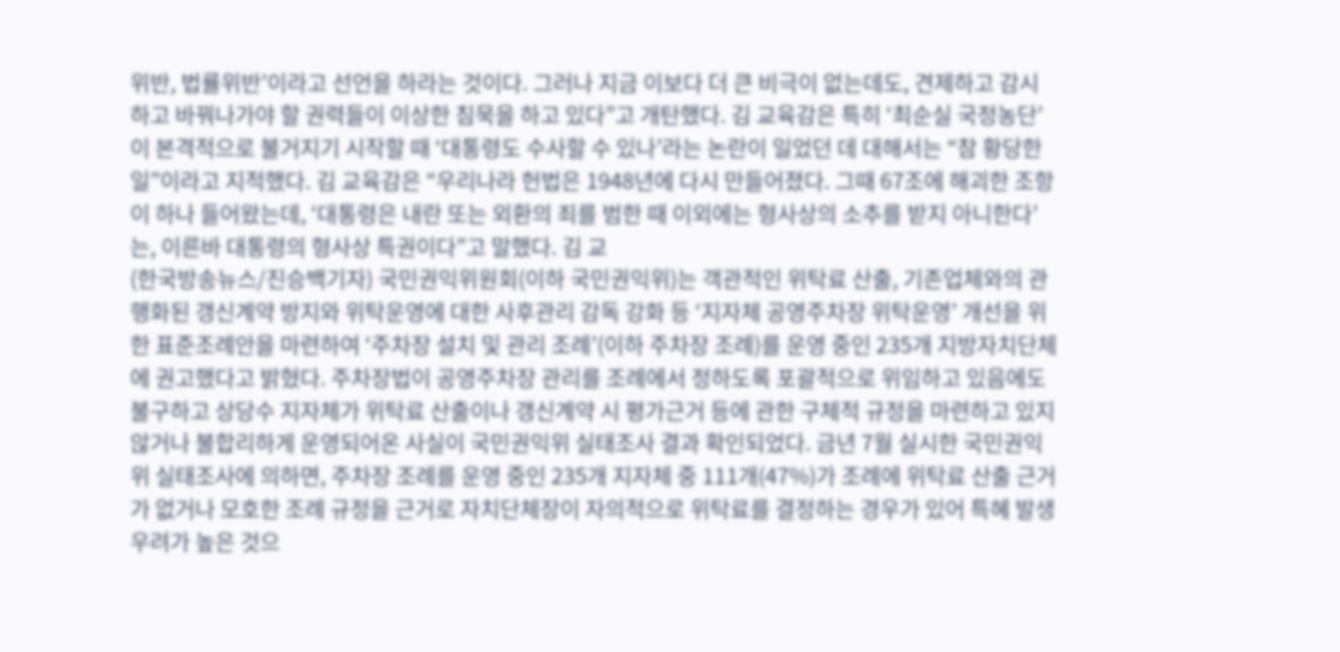위반, 법률위반’이라고 선언을 하라는 것이다. 그러나 지금 이보다 더 큰 비극이 없는데도, 견제하고 감시하고 바꿔나가야 할 권력들이 이상한 침묵을 하고 있다”고 개탄했다. 김 교육감은 특히 ‘최순실 국정농단’이 본격적으로 불거지기 시작할 때 ‘대통령도 수사할 수 있나’라는 논란이 일었던 데 대해서는 “참 황당한 일”이라고 지적했다. 김 교육감은 “우리나라 헌법은 1948년에 다시 만들어졌다. 그때 67조에 해괴한 조항이 하나 들어왔는데, ‘대통령은 내란 또는 외환의 죄를 범한 때 이외에는 형사상의 소추를 받지 아니한다’는, 이른바 대통령의 형사상 특권이다”고 말했다. 김 교
(한국방송뉴스/진승백기자) 국민권익위원회(이하 국민권익위)는 객관적인 위탁료 산출, 기존업체와의 관행화된 갱신계약 방지와 위탁운영에 대한 사후관리 감독 강화 등 ‘지자체 공영주차장 위탁운영’ 개선을 위한 표준조례안을 마련하여 ‘주차장 설치 및 관리 조례’(이하 주차장 조례)를 운영 중인 235개 지방자치단체에 권고했다고 밝혔다. 주차장법이 공영주차장 관리를 조례에서 정하도록 포괄적으로 위임하고 있음에도 불구하고 상당수 지자체가 위탁료 산출이나 갱신계약 시 평가근거 등에 관한 구체적 규정을 마련하고 있지 않거나 불합리하게 운영되어온 사실이 국민권익위 실태조사 결과 확인되었다. 금년 7월 실시한 국민권익위 실태조사에 의하면, 주차장 조례를 운영 중인 235개 지자체 중 111개(47%)가 조례에 위탁료 산출 근거가 없거나 모호한 조례 규정을 근거로 자치단체장이 자의적으로 위탁료를 결정하는 경우가 있어 특혜 발생 우려가 높은 것으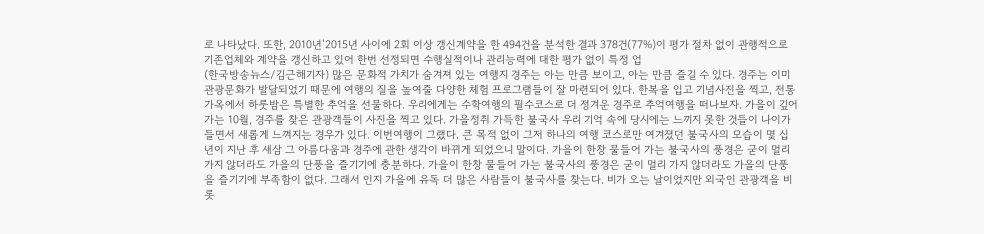로 나타났다. 또한, 2010년’2015년 사이에 2회 이상 갱신계약을 한 494건을 분석한 결과 378건(77%)이 평가 절차 없이 관행적으로 기존업체와 계약을 갱신하고 있어 한번 선정되면 수행실적이나 관리능력에 대한 평가 없이 특정 업
(한국방송뉴스/김근해기자) 많은 문화적 가치가 숨겨져 있는 여행지 경주는 아는 만큼 보이고, 아는 만큼 즐길 수 있다. 경주는 이미 관광문화가 발달되었기 때문에 여행의 질을 높여줄 다양한 체험 프로그램들이 잘 마련되어 있다. 한복을 입고 기념사진을 찍고, 전통가옥에서 하룻밤은 특별한 추억을 선물하다. 우리에게는 수학여행의 필수코스로 더 정겨운 경주로 추억여행을 떠나보자. 가을이 깊어가는 10월, 경주를 찾은 관광객들이 사진을 찍고 있다. 가을정취 가득한 불국사 우리 기억 속에 당시에는 느끼지 못한 것들이 나이가 들면서 새롭게 느껴지는 경우가 있다. 이번여행이 그랬다. 큰 목적 없이 그저 하나의 여행 코스로만 여겨졌던 불국사의 모습이 몇 십 년이 지난 후 새삼 그 아름다움과 경주에 관한 생각이 바뀌게 되었으니 말이다. 가을이 한창 물들어 가는 불국사의 풍경은 굳이 멀리 가지 않더라도 가을의 단풍을 즐기기에 충분하다. 가을이 한창 물들어 가는 불국사의 풍경은 굳이 멀리 가지 않더라도 가을의 단풍을 즐기기에 부족함이 없다. 그래서 인지 가을에 유독 더 많은 사람들이 불국사를 찾는다. 비가 오는 날이었지만 외국인 관광객을 비롯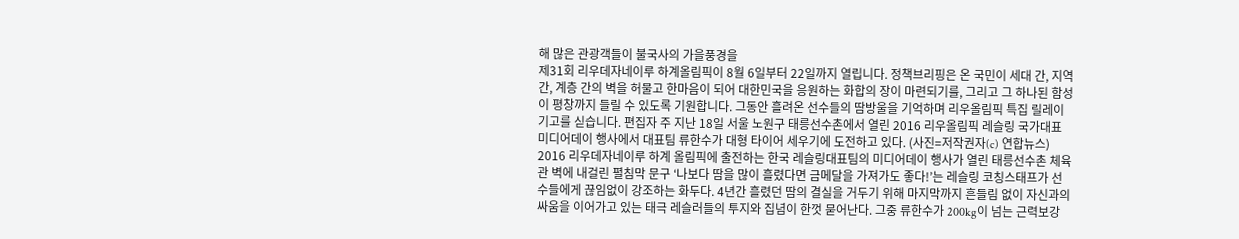해 많은 관광객들이 불국사의 가을풍경을
제31회 리우데자네이루 하계올림픽이 8월 6일부터 22일까지 열립니다. 정책브리핑은 온 국민이 세대 간, 지역 간, 계층 간의 벽을 허물고 한마음이 되어 대한민국을 응원하는 화합의 장이 마련되기를, 그리고 그 하나된 함성이 평창까지 들릴 수 있도록 기원합니다. 그동안 흘려온 선수들의 땀방울을 기억하며 리우올림픽 특집 릴레이 기고를 싣습니다. 편집자 주 지난 18일 서울 노원구 태릉선수촌에서 열린 2016 리우올림픽 레슬링 국가대표 미디어데이 행사에서 대표팀 류한수가 대형 타이어 세우기에 도전하고 있다. (사진=저작권자(c) 연합뉴스) 2016 리우데자네이루 하계 올림픽에 출전하는 한국 레슬링대표팀의 미디어데이 행사가 열린 태릉선수촌 체육관 벽에 내걸린 펼침막 문구 ‘나보다 땀을 많이 흘렸다면 금메달을 가져가도 좋다!’는 레슬링 코칭스태프가 선수들에게 끊임없이 강조하는 화두다. 4년간 흘렸던 땀의 결실을 거두기 위해 마지막까지 흔들림 없이 자신과의 싸움을 이어가고 있는 태극 레슬러들의 투지와 집념이 한껏 묻어난다. 그중 류한수가 200kg이 넘는 근력보강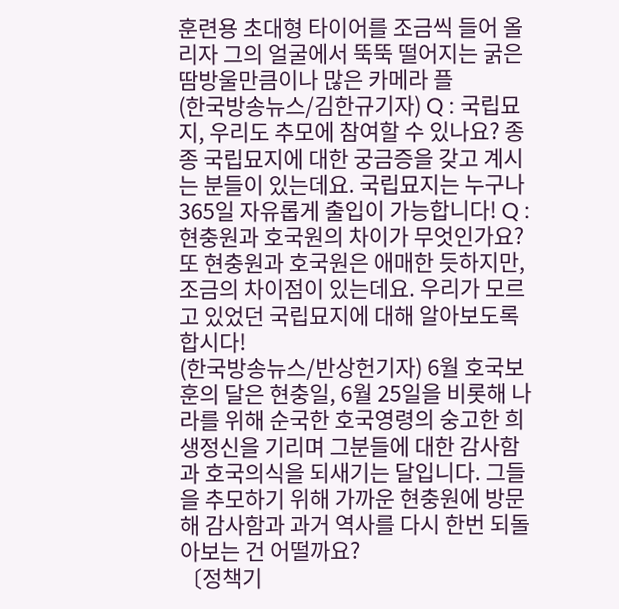훈련용 초대형 타이어를 조금씩 들어 올리자 그의 얼굴에서 뚝뚝 떨어지는 굵은 땀방울만큼이나 많은 카메라 플
(한국방송뉴스/김한규기자) Q : 국립묘지, 우리도 추모에 참여할 수 있나요? 종종 국립묘지에 대한 궁금증을 갖고 계시는 분들이 있는데요. 국립묘지는 누구나 365일 자유롭게 출입이 가능합니다! Q : 현충원과 호국원의 차이가 무엇인가요? 또 현충원과 호국원은 애매한 듯하지만, 조금의 차이점이 있는데요. 우리가 모르고 있었던 국립묘지에 대해 알아보도록 합시다!
(한국방송뉴스/반상헌기자) 6월 호국보훈의 달은 현충일, 6월 25일을 비롯해 나라를 위해 순국한 호국영령의 숭고한 희생정신을 기리며 그분들에 대한 감사함과 호국의식을 되새기는 달입니다. 그들을 추모하기 위해 가까운 현충원에 방문해 감사함과 과거 역사를 다시 한번 되돌아보는 건 어떨까요?
〔정책기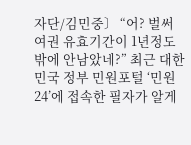자단/김민중〕 “어? 벌써 여권 유효기간이 1년정도 밖에 안남았네?” 최근 대한민국 정부 민원포털 ‘민원24’에 접속한 필자가 알게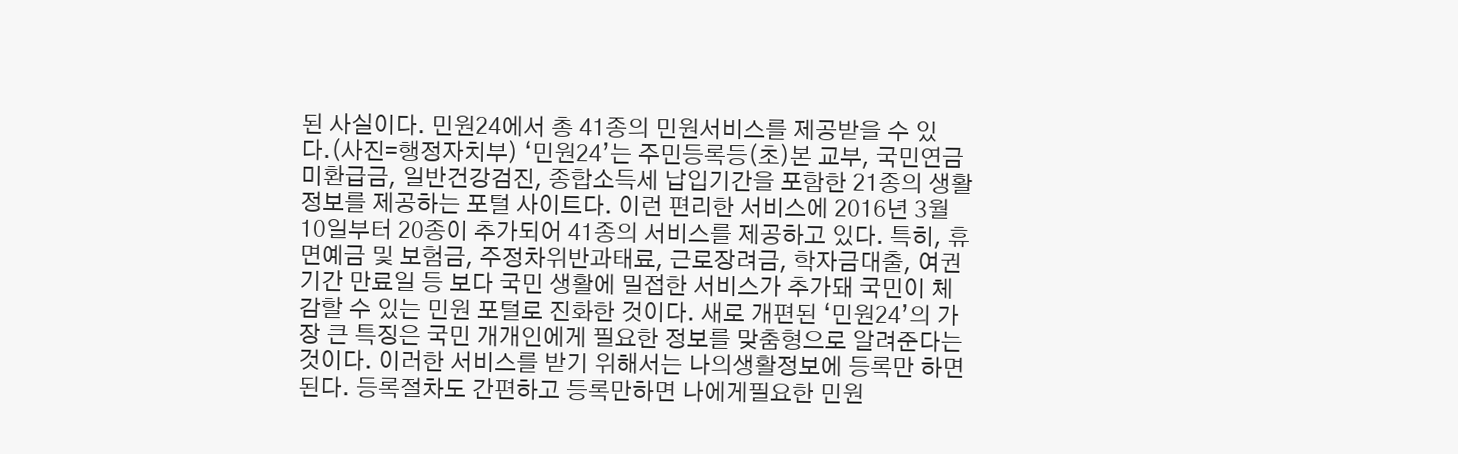된 사실이다. 민원24에서 총 41종의 민원서비스를 제공받을 수 있다.(사진=행정자치부) ‘민원24’는 주민등록등(초)본 교부, 국민연금 미환급금, 일반건강검진, 종합소득세 납입기간을 포함한 21종의 생활정보를 제공하는 포털 사이트다. 이런 편리한 서비스에 2016년 3월 10일부터 20종이 추가되어 41종의 서비스를 제공하고 있다. 특히, 휴면예금 및 보험금, 주정차위반과태료, 근로장려금, 학자금대출, 여권기간 만료일 등 보다 국민 생활에 밀접한 서비스가 추가돼 국민이 체감할 수 있는 민원 포털로 진화한 것이다. 새로 개편된 ‘민원24’의 가장 큰 특징은 국민 개개인에게 필요한 정보를 맞춤형으로 알려준다는 것이다. 이러한 서비스를 받기 위해서는 나의생활정보에 등록만 하면 된다. 등록절차도 간편하고 등록만하면 나에게필요한 민원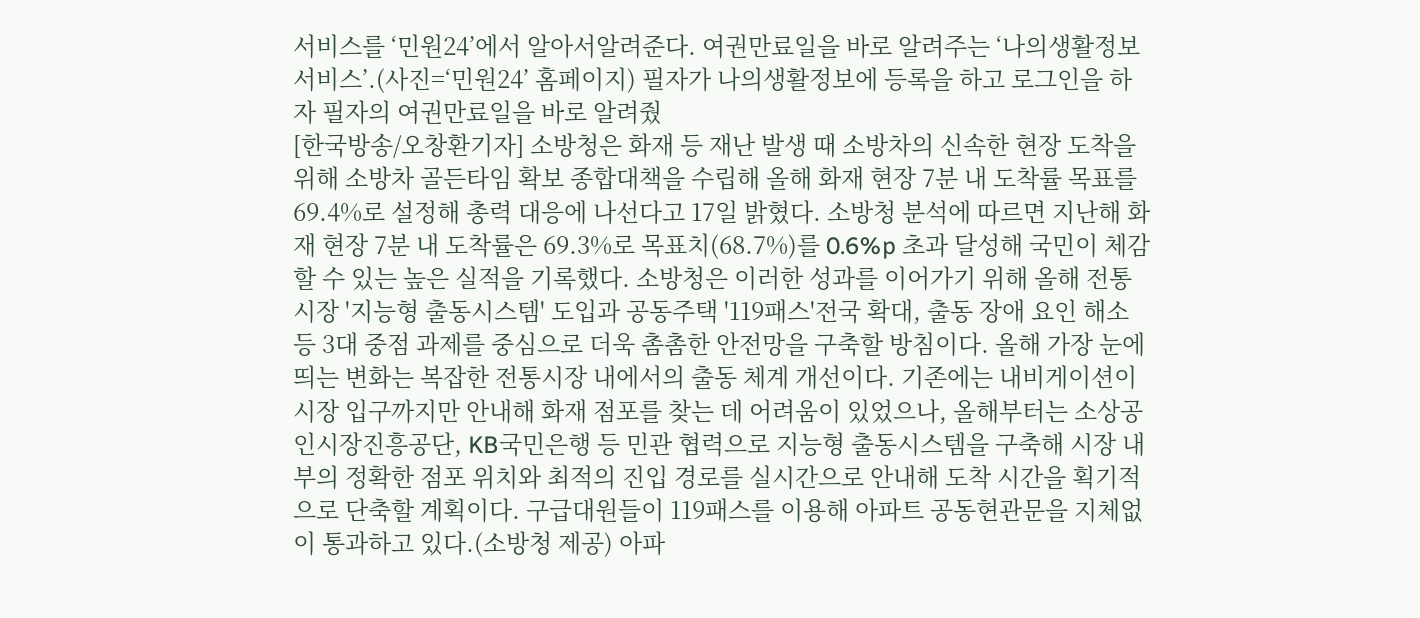서비스를 ‘민원24’에서 알아서알려준다. 여권만료일을 바로 알려주는 ‘나의생활정보서비스’.(사진=‘민원24’ 홈페이지) 필자가 나의생활정보에 등록을 하고 로그인을 하자 필자의 여권만료일을 바로 알려줬
[한국방송/오창환기자] 소방청은 화재 등 재난 발생 때 소방차의 신속한 현장 도착을 위해 소방차 골든타임 확보 종합대책을 수립해 올해 화재 현장 7분 내 도착률 목표를 69.4%로 설정해 총력 대응에 나선다고 17일 밝혔다. 소방청 분석에 따르면 지난해 화재 현장 7분 내 도착률은 69.3%로 목표치(68.7%)를 0.6%p 초과 달성해 국민이 체감할 수 있는 높은 실적을 기록했다. 소방청은 이러한 성과를 이어가기 위해 올해 전통시장 '지능형 출동시스템' 도입과 공동주택 '119패스'전국 확대, 출동 장애 요인 해소 등 3대 중점 과제를 중심으로 더욱 촘촘한 안전망을 구축할 방침이다. 올해 가장 눈에 띄는 변화는 복잡한 전통시장 내에서의 출동 체계 개선이다. 기존에는 내비게이션이 시장 입구까지만 안내해 화재 점포를 찾는 데 어려움이 있었으나, 올해부터는 소상공인시장진흥공단, KB국민은행 등 민관 협력으로 지능형 출동시스템을 구축해 시장 내부의 정확한 점포 위치와 최적의 진입 경로를 실시간으로 안내해 도착 시간을 획기적으로 단축할 계획이다. 구급대원들이 119패스를 이용해 아파트 공동현관문을 지체없이 통과하고 있다.(소방청 제공) 아파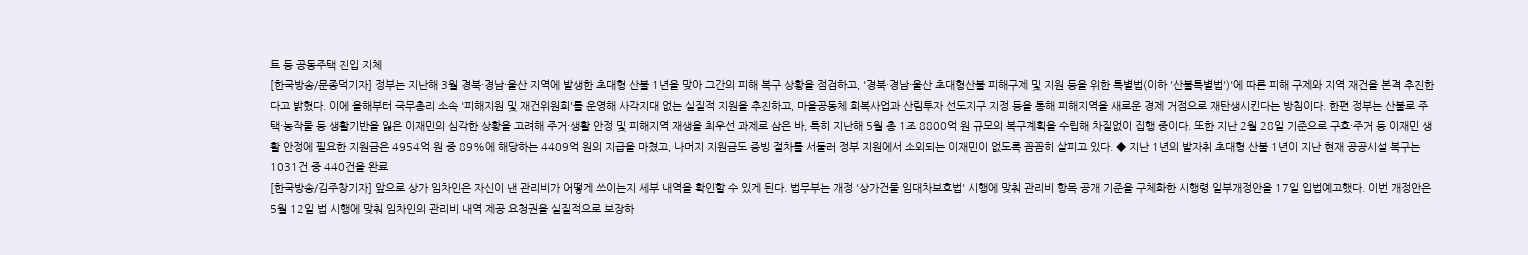트 등 공동주택 진입 지체
[한국방송/문종덕기자] 정부는 지난해 3월 경북·경남·울산 지역에 발생한 초대형 산불 1년을 맞아 그간의 피해 복구 상황을 점검하고, '경북·경남·울산 초대형산불 피해구제 및 지원 등을 위한 특별법(이하 '산불특별법')'에 따른 피해 구제와 지역 재건을 본격 추진한다고 밝혔다. 이에 올해부터 국무총리 소속 '피해지원 및 재건위원회'를 운영해 사각지대 없는 실질적 지원을 추진하고, 마을공동체 회복사업과 산림투자 선도지구 지정 등을 통해 피해지역을 새로운 경제 거점으로 재탄생시킨다는 방침이다. 한편 정부는 산불로 주택·농작물 등 생활기반을 잃은 이재민의 심각한 상황을 고려해 주거·생활 안정 및 피해지역 재생을 최우선 과제로 삼은 바, 특히 지난해 5월 총 1조 8800억 원 규모의 복구계획을 수립해 차질없이 집행 중이다. 또한 지난 2월 28일 기준으로 구호·주거 등 이재민 생활 안정에 필요한 지원금은 4954억 원 중 89%에 해당하는 4409억 원의 지급을 마쳤고, 나머지 지원금도 증빙 절차를 서둘러 정부 지원에서 소외되는 이재민이 없도록 꼼꼼히 살피고 있다. ◆ 지난 1년의 발자취 초대형 산불 1년이 지난 현재 공공시설 복구는 1031건 중 440건을 완료
[한국방송/김주창기자] 앞으로 상가 임차인은 자신이 낸 관리비가 어떻게 쓰이는지 세부 내역을 확인할 수 있게 된다. 법무부는 개정 '상가건물 임대차보호법' 시행에 맞춰 관리비 항목 공개 기준을 구체화한 시행령 일부개정안을 17일 입법예고했다. 이번 개정안은 5월 12일 법 시행에 맞춰 임차인의 관리비 내역 제공 요청권을 실질적으로 보장하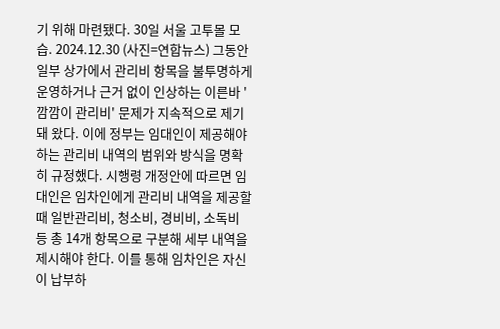기 위해 마련됐다. 30일 서울 고투몰 모습. 2024.12.30 (사진=연합뉴스) 그동안 일부 상가에서 관리비 항목을 불투명하게 운영하거나 근거 없이 인상하는 이른바 '깜깜이 관리비' 문제가 지속적으로 제기돼 왔다. 이에 정부는 임대인이 제공해야 하는 관리비 내역의 범위와 방식을 명확히 규정했다. 시행령 개정안에 따르면 임대인은 임차인에게 관리비 내역을 제공할 때 일반관리비, 청소비, 경비비, 소독비 등 총 14개 항목으로 구분해 세부 내역을 제시해야 한다. 이를 통해 임차인은 자신이 납부하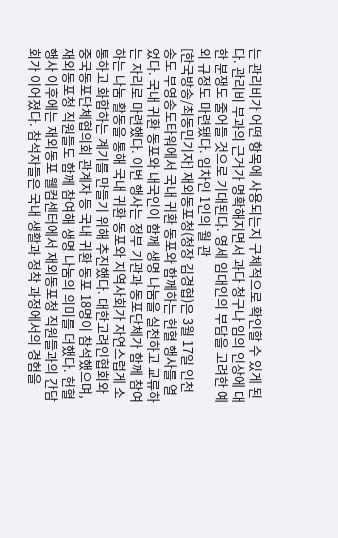는 관리비가 어떤 항목에 사용되는지 구체적으로 확인할 수 있게 된다. 관리비 부과의 근거가 명확해지면서 과다 청구나 임의 인상에 대한 분쟁도 줄어들 것으로 기대된다. 영세 임대인의 부담을 고려한 예외 규정도 마련됐다. 임차인 1인의 월 관
[한국방송/최동민기자] 재외동포청(청장 김경협)은 3월 17일 인천 송도 부영송도타워에서 국내 귀환 동포와 함께하는 헌혈 행사를 열었다. 국내 귀환 동포와 내국인이 함께 생명 나눔을 실천하고 교류하는 자리로 마련했다. 이번 행사는 정부 기관과 동포단체가 함께 참여하는 나눔 활동을 통해 국내 귀환 동포와 지역사회가 자연스럽게 소통하고 화합하는 계기를 만들기 위해 추진했다. 대한고려인협회와 중국동포단체협의회 관계자 등 국내 귀환 동포 18명이 참석했으며, 재외동포청 직원들도 함께 참여해 생명 나눔의 의미를 더했다. 헌혈 행사 이후에는 재외동포 웰컴센터에서 재외동포청 직원들과의 간담회가 이어졌다. 참석자들은 국내 생활과 정착 과정에서의 경험을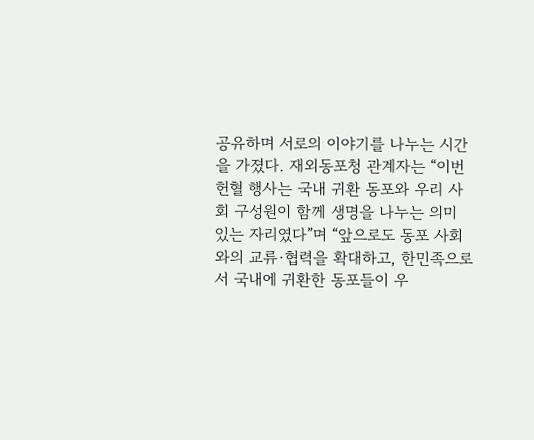공유하며 서로의 이야기를 나누는 시간을 가졌다. 재외동포청 관계자는 “이번 헌혈 행사는 국내 귀환 동포와 우리 사회 구성원이 함께 생명을 나누는 의미 있는 자리였다”며 “앞으로도 동포 사회와의 교류·협력을 확대하고, 한민족으로서 국내에 귀환한 동포들이 우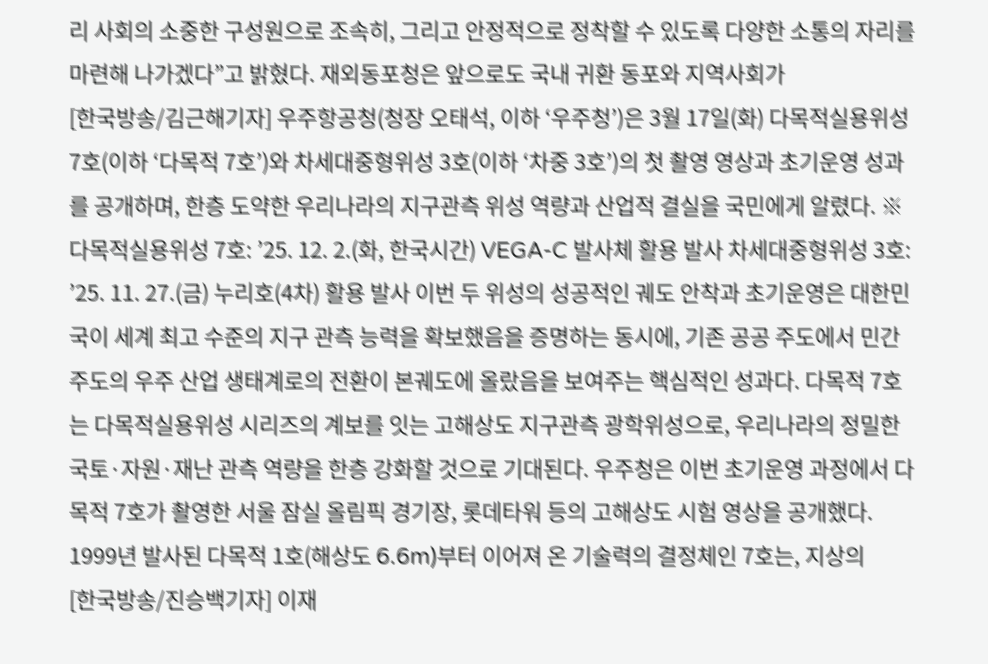리 사회의 소중한 구성원으로 조속히, 그리고 안정적으로 정착할 수 있도록 다양한 소통의 자리를 마련해 나가겠다”고 밝혔다. 재외동포청은 앞으로도 국내 귀환 동포와 지역사회가
[한국방송/김근해기자] 우주항공청(청장 오태석, 이하 ‘우주청’)은 3월 17일(화) 다목적실용위성 7호(이하 ‘다목적 7호’)와 차세대중형위성 3호(이하 ‘차중 3호’)의 첫 촬영 영상과 초기운영 성과를 공개하며, 한층 도약한 우리나라의 지구관측 위성 역량과 산업적 결실을 국민에게 알렸다. ※ 다목적실용위성 7호: ’25. 12. 2.(화, 한국시간) VEGA-C 발사체 활용 발사 차세대중형위성 3호: ’25. 11. 27.(금) 누리호(4차) 활용 발사 이번 두 위성의 성공적인 궤도 안착과 초기운영은 대한민국이 세계 최고 수준의 지구 관측 능력을 확보했음을 증명하는 동시에, 기존 공공 주도에서 민간 주도의 우주 산업 생태계로의 전환이 본궤도에 올랐음을 보여주는 핵심적인 성과다. 다목적 7호는 다목적실용위성 시리즈의 계보를 잇는 고해상도 지구관측 광학위성으로, 우리나라의 정밀한 국토·자원·재난 관측 역량을 한층 강화할 것으로 기대된다. 우주청은 이번 초기운영 과정에서 다목적 7호가 촬영한 서울 잠실 올림픽 경기장, 롯데타워 등의 고해상도 시험 영상을 공개했다. 1999년 발사된 다목적 1호(해상도 6.6m)부터 이어져 온 기술력의 결정체인 7호는, 지상의
[한국방송/진승백기자] 이재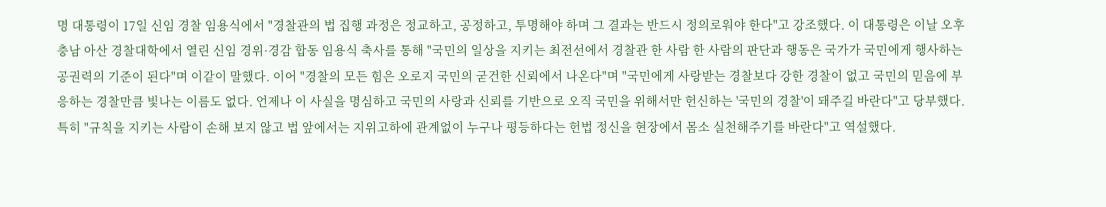명 대통령이 17일 신임 경찰 임용식에서 "경찰관의 법 집행 과정은 정교하고, 공정하고, 투명해야 하며 그 결과는 반드시 정의로워야 한다"고 강조했다. 이 대통령은 이날 오후 충남 아산 경찰대학에서 열린 신임 경위·경감 합동 임용식 축사를 통해 "국민의 일상을 지키는 최전선에서 경찰관 한 사람 한 사람의 판단과 행동은 국가가 국민에게 행사하는 공권력의 기준이 된다"며 이같이 말했다. 이어 "경찰의 모든 힘은 오로지 국민의 굳건한 신뢰에서 나온다"며 "국민에게 사랑받는 경찰보다 강한 경찰이 없고 국민의 믿음에 부응하는 경찰만큼 빛나는 이름도 없다. 언제나 이 사실을 명심하고 국민의 사랑과 신뢰를 기반으로 오직 국민을 위해서만 헌신하는 '국민의 경찰'이 돼주길 바란다"고 당부했다. 특히 "규칙을 지키는 사람이 손해 보지 않고 법 앞에서는 지위고하에 관계없이 누구나 평등하다는 헌법 정신을 현장에서 몸소 실천해주기를 바란다"고 역설했다.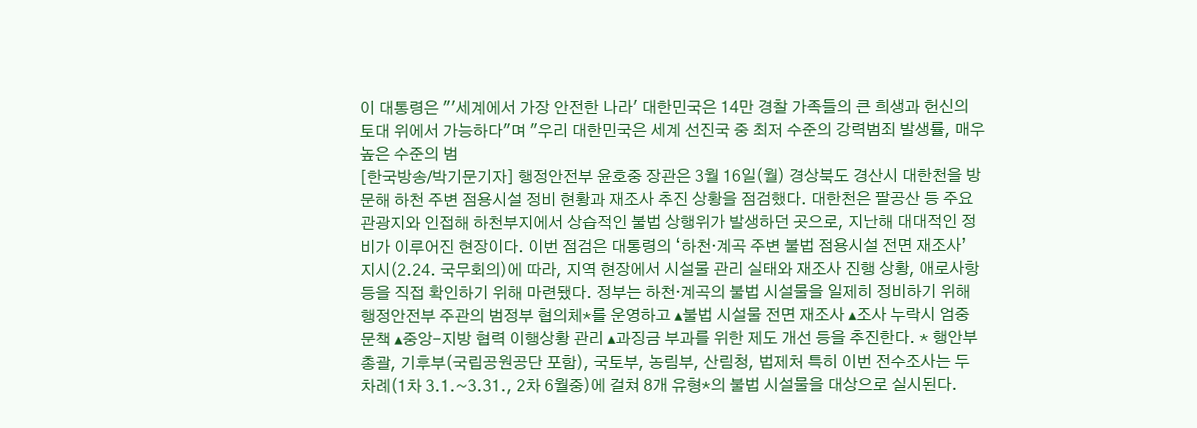이 대통령은 "'세계에서 가장 안전한 나라' 대한민국은 14만 경찰 가족들의 큰 희생과 헌신의 토대 위에서 가능하다"며 "우리 대한민국은 세계 선진국 중 최저 수준의 강력범죄 발생률, 매우 높은 수준의 범
[한국방송/박기문기자] 행정안전부 윤호중 장관은 3월 16일(월) 경상북도 경산시 대한천을 방문해 하천 주변 점용시설 정비 현황과 재조사 추진 상황을 점검했다. 대한천은 팔공산 등 주요 관광지와 인접해 하천부지에서 상습적인 불법 상행위가 발생하던 곳으로, 지난해 대대적인 정비가 이루어진 현장이다. 이번 점검은 대통령의 ‘하천‧계곡 주변 불법 점용시설 전면 재조사’ 지시(2.24. 국무회의)에 따라, 지역 현장에서 시설물 관리 실태와 재조사 진행 상황, 애로사항 등을 직접 확인하기 위해 마련됐다. 정부는 하천‧계곡의 불법 시설물을 일제히 정비하기 위해 행정안전부 주관의 범정부 협의체*를 운영하고 ▴불법 시설물 전면 재조사 ▴조사 누락시 엄중 문책 ▴중앙-지방 협력 이행상황 관리 ▴과징금 부과를 위한 제도 개선 등을 추진한다. * 행안부 총괄, 기후부(국립공원공단 포함), 국토부, 농림부, 산림청, 법제처 특히 이번 전수조사는 두 차례(1차 3.1.~3.31., 2차 6월중)에 걸쳐 8개 유형*의 불법 시설물을 대상으로 실시된다.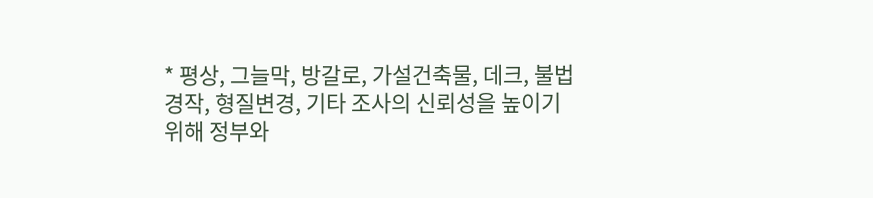* 평상, 그늘막, 방갈로, 가설건축물, 데크, 불법 경작, 형질변경, 기타 조사의 신뢰성을 높이기 위해 정부와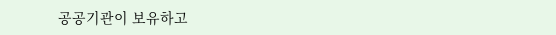공공기관이 보유하고